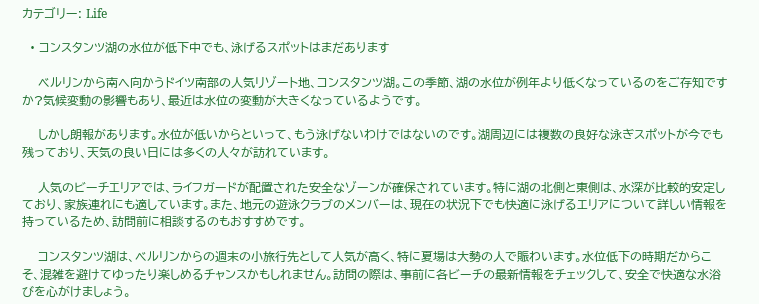カテゴリー: Life

  • コンスタンツ湖の水位が低下中でも、泳げるスポットはまだあります

    ベルリンから南へ向かうドイツ南部の人気リゾート地、コンスタンツ湖。この季節、湖の水位が例年より低くなっているのをご存知ですか?気候変動の影響もあり、最近は水位の変動が大きくなっているようです。

    しかし朗報があります。水位が低いからといって、もう泳げないわけではないのです。湖周辺には複数の良好な泳ぎスポットが今でも残っており、天気の良い日には多くの人々が訪れています。

    人気のビーチエリアでは、ライフガードが配置された安全なゾーンが確保されています。特に湖の北側と東側は、水深が比較的安定しており、家族連れにも適しています。また、地元の遊泳クラブのメンバーは、現在の状況下でも快適に泳げるエリアについて詳しい情報を持っているため、訪問前に相談するのもおすすめです。

    コンスタンツ湖は、ベルリンからの週末の小旅行先として人気が高く、特に夏場は大勢の人で賑わいます。水位低下の時期だからこそ、混雑を避けてゆったり楽しめるチャンスかもしれません。訪問の際は、事前に各ビーチの最新情報をチェックして、安全で快適な水浴びを心がけましょう。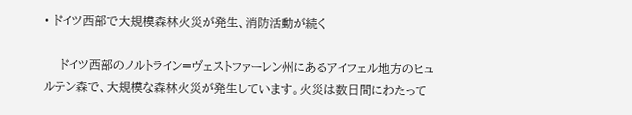• ドイツ西部で大規模森林火災が発生、消防活動が続く

    ドイツ西部のノルトライン=ヴェストファーレン州にあるアイフェル地方のヒュルテン森で、大規模な森林火災が発生しています。火災は数日間にわたって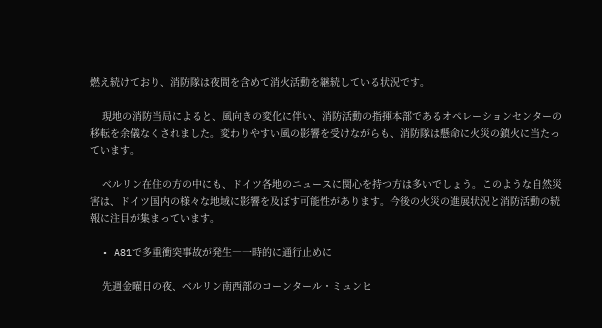燃え続けており、消防隊は夜間を含めて消火活動を継続している状況です。

    現地の消防当局によると、風向きの変化に伴い、消防活動の指揮本部であるオペレーションセンターの移転を余儀なくされました。変わりやすい風の影響を受けながらも、消防隊は懸命に火災の鎮火に当たっています。

    ベルリン在住の方の中にも、ドイツ各地のニュースに関心を持つ方は多いでしょう。このような自然災害は、ドイツ国内の様々な地域に影響を及ぼす可能性があります。今後の火災の進展状況と消防活動の続報に注目が集まっています。

  • A81で多重衝突事故が発生―一時的に通行止めに

    先週金曜日の夜、ベルリン南西部のコーンタール・ミュンヒ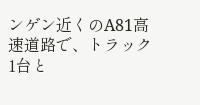ンゲン近くのA81高速道路で、トラック1台と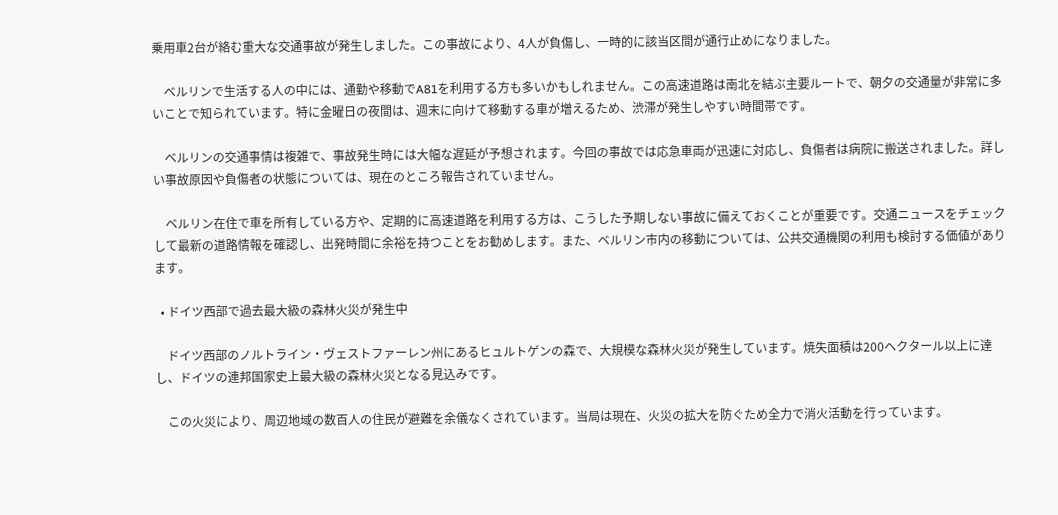乗用車2台が絡む重大な交通事故が発生しました。この事故により、4人が負傷し、一時的に該当区間が通行止めになりました。

    ベルリンで生活する人の中には、通勤や移動でA81を利用する方も多いかもしれません。この高速道路は南北を結ぶ主要ルートで、朝夕の交通量が非常に多いことで知られています。特に金曜日の夜間は、週末に向けて移動する車が増えるため、渋滞が発生しやすい時間帯です。

    ベルリンの交通事情は複雑で、事故発生時には大幅な遅延が予想されます。今回の事故では応急車両が迅速に対応し、負傷者は病院に搬送されました。詳しい事故原因や負傷者の状態については、現在のところ報告されていません。

    ベルリン在住で車を所有している方や、定期的に高速道路を利用する方は、こうした予期しない事故に備えておくことが重要です。交通ニュースをチェックして最新の道路情報を確認し、出発時間に余裕を持つことをお勧めします。また、ベルリン市内の移動については、公共交通機関の利用も検討する価値があります。

  • ドイツ西部で過去最大級の森林火災が発生中

    ドイツ西部のノルトライン・ヴェストファーレン州にあるヒュルトゲンの森で、大規模な森林火災が発生しています。焼失面積は200ヘクタール以上に達し、ドイツの連邦国家史上最大級の森林火災となる見込みです。

    この火災により、周辺地域の数百人の住民が避難を余儀なくされています。当局は現在、火災の拡大を防ぐため全力で消火活動を行っています。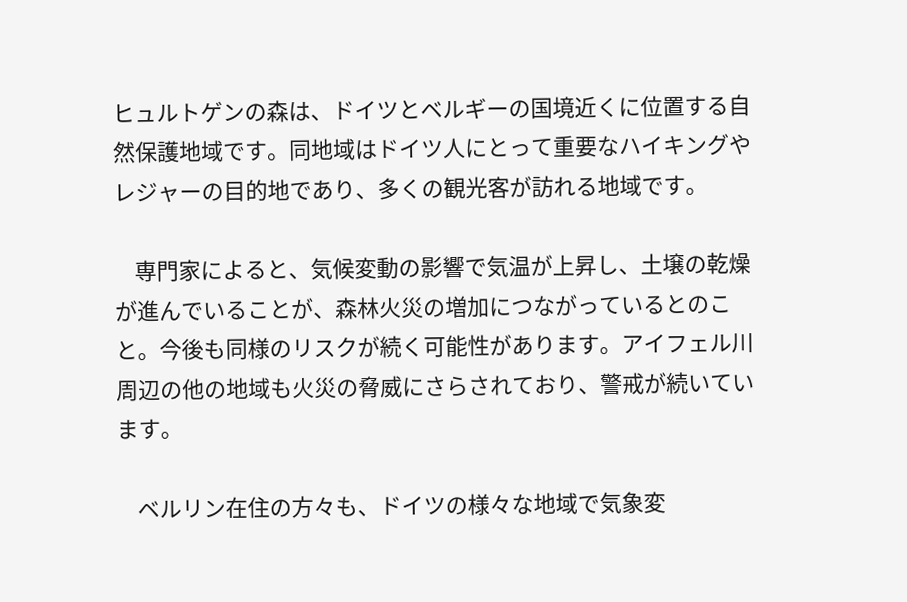ヒュルトゲンの森は、ドイツとベルギーの国境近くに位置する自然保護地域です。同地域はドイツ人にとって重要なハイキングやレジャーの目的地であり、多くの観光客が訪れる地域です。

    専門家によると、気候変動の影響で気温が上昇し、土壌の乾燥が進んでいることが、森林火災の増加につながっているとのこと。今後も同様のリスクが続く可能性があります。アイフェル川周辺の他の地域も火災の脅威にさらされており、警戒が続いています。

    ベルリン在住の方々も、ドイツの様々な地域で気象変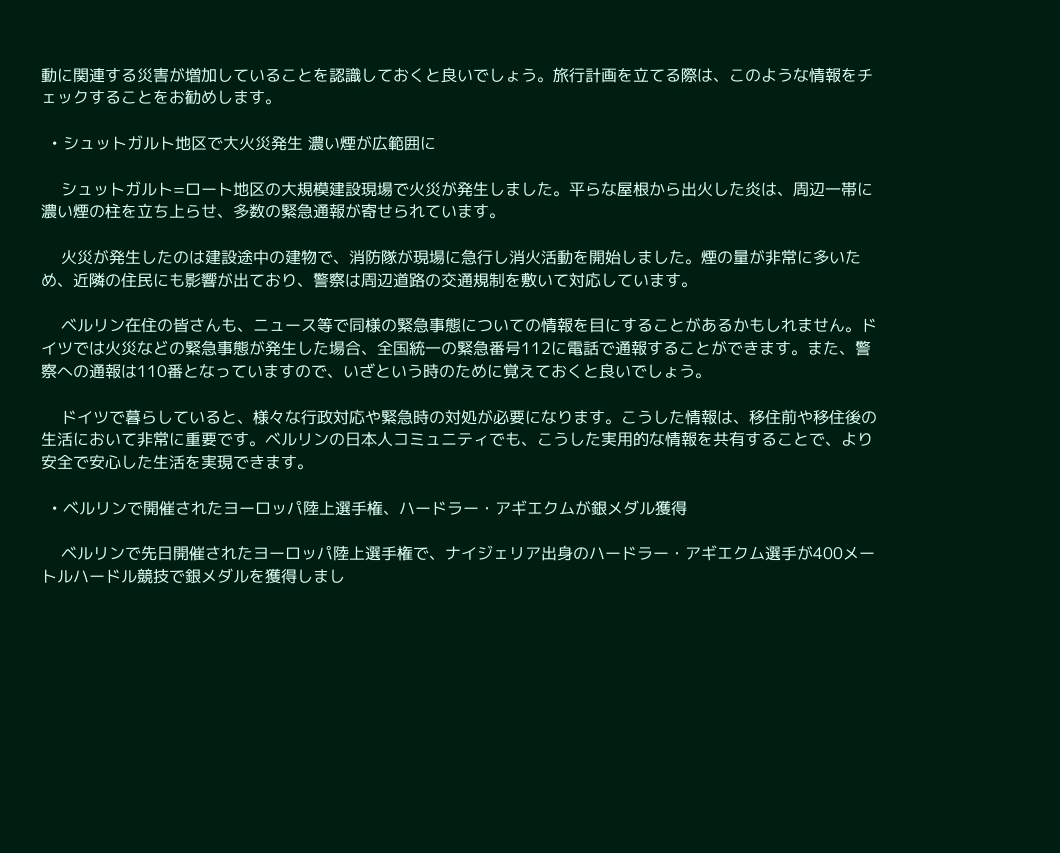動に関連する災害が増加していることを認識しておくと良いでしょう。旅行計画を立てる際は、このような情報をチェックすることをお勧めします。

  • シュットガルト地区で大火災発生 濃い煙が広範囲に

    シュットガルト=ロート地区の大規模建設現場で火災が発生しました。平らな屋根から出火した炎は、周辺一帯に濃い煙の柱を立ち上らせ、多数の緊急通報が寄せられています。

    火災が発生したのは建設途中の建物で、消防隊が現場に急行し消火活動を開始しました。煙の量が非常に多いため、近隣の住民にも影響が出ており、警察は周辺道路の交通規制を敷いて対応しています。

    ベルリン在住の皆さんも、ニュース等で同様の緊急事態についての情報を目にすることがあるかもしれません。ドイツでは火災などの緊急事態が発生した場合、全国統一の緊急番号112に電話で通報することができます。また、警察への通報は110番となっていますので、いざという時のために覚えておくと良いでしょう。

    ドイツで暮らしていると、様々な行政対応や緊急時の対処が必要になります。こうした情報は、移住前や移住後の生活において非常に重要です。ベルリンの日本人コミュニティでも、こうした実用的な情報を共有することで、より安全で安心した生活を実現できます。

  • ベルリンで開催されたヨーロッパ陸上選手権、ハードラー・アギエクムが銀メダル獲得

    ベルリンで先日開催されたヨーロッパ陸上選手権で、ナイジェリア出身のハードラー・アギエクム選手が400メートルハードル競技で銀メダルを獲得しまし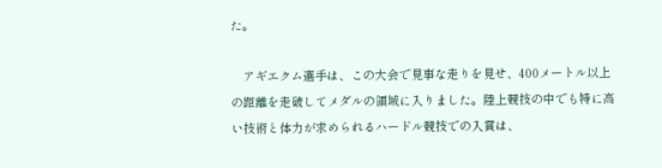た。

    アギエクム選手は、この大会で見事な走りを見せ、400メートル以上の距離を走破してメダルの領域に入りました。陸上競技の中でも特に高い技術と体力が求められるハードル競技での入賞は、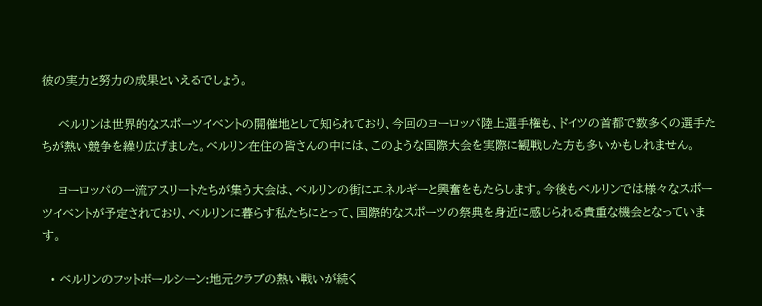彼の実力と努力の成果といえるでしょう。

    ベルリンは世界的なスポーツイベントの開催地として知られており、今回のヨーロッパ陸上選手権も、ドイツの首都で数多くの選手たちが熱い競争を繰り広げました。ベルリン在住の皆さんの中には、このような国際大会を実際に観戦した方も多いかもしれません。

    ヨーロッパの一流アスリートたちが集う大会は、ベルリンの街にエネルギーと興奮をもたらします。今後もベルリンでは様々なスポーツイベントが予定されており、ベルリンに暮らす私たちにとって、国際的なスポーツの祭典を身近に感じられる貴重な機会となっています。

  • ベルリンのフットボールシーン:地元クラブの熱い戦いが続く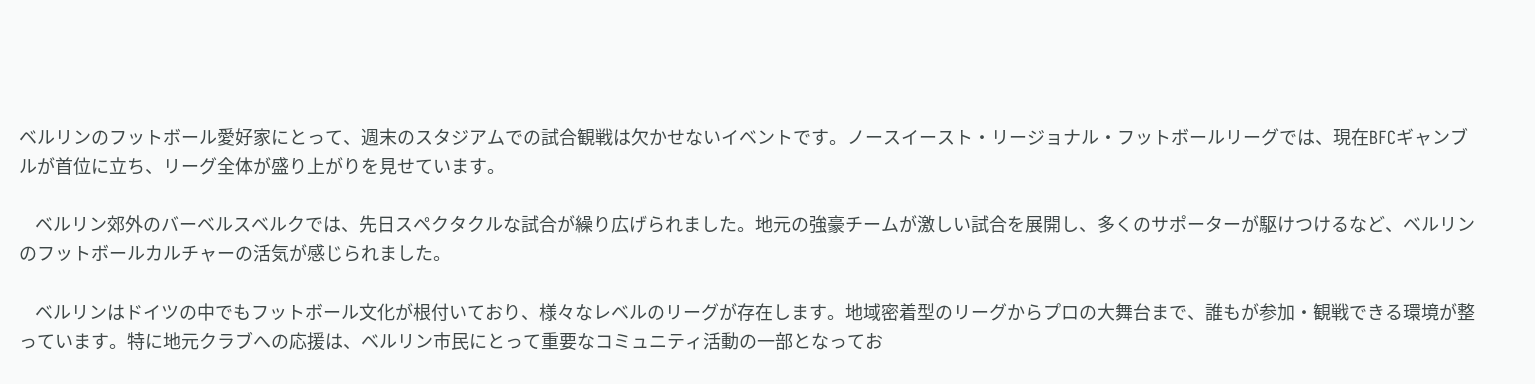ベルリンのフットボール愛好家にとって、週末のスタジアムでの試合観戦は欠かせないイベントです。ノースイースト・リージョナル・フットボールリーグでは、現在BFCギャンブルが首位に立ち、リーグ全体が盛り上がりを見せています。

    ベルリン郊外のバーベルスベルクでは、先日スペクタクルな試合が繰り広げられました。地元の強豪チームが激しい試合を展開し、多くのサポーターが駆けつけるなど、ベルリンのフットボールカルチャーの活気が感じられました。

    ベルリンはドイツの中でもフットボール文化が根付いており、様々なレベルのリーグが存在します。地域密着型のリーグからプロの大舞台まで、誰もが参加・観戦できる環境が整っています。特に地元クラブへの応援は、ベルリン市民にとって重要なコミュニティ活動の一部となってお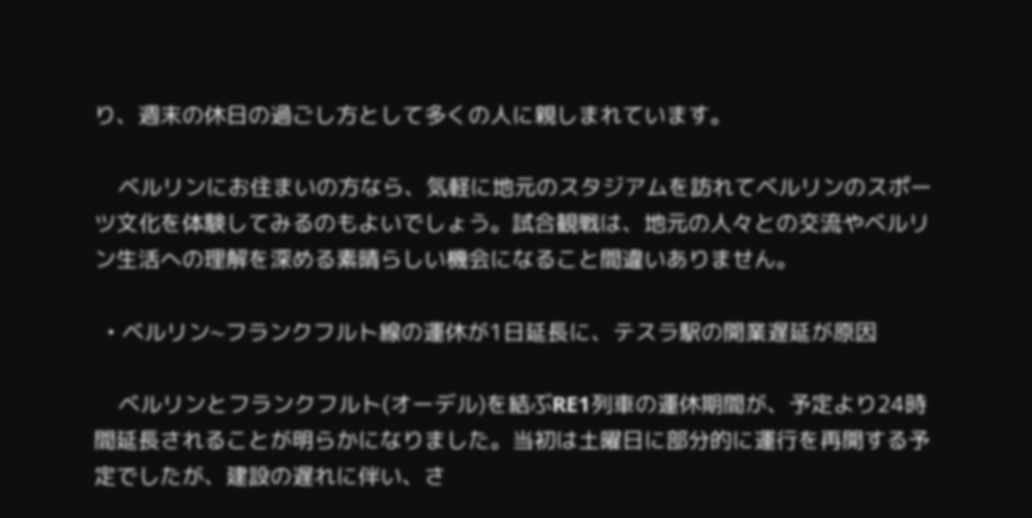り、週末の休日の過ごし方として多くの人に親しまれています。

    ベルリンにお住まいの方なら、気軽に地元のスタジアムを訪れてベルリンのスポーツ文化を体験してみるのもよいでしょう。試合観戦は、地元の人々との交流やベルリン生活への理解を深める素晴らしい機会になること間違いありません。

  • ベルリン~フランクフルト線の運休が1日延長に、テスラ駅の開業遅延が原因

    ベルリンとフランクフルト(オーデル)を結ぶRE1列車の運休期間が、予定より24時間延長されることが明らかになりました。当初は土曜日に部分的に運行を再開する予定でしたが、建設の遅れに伴い、さ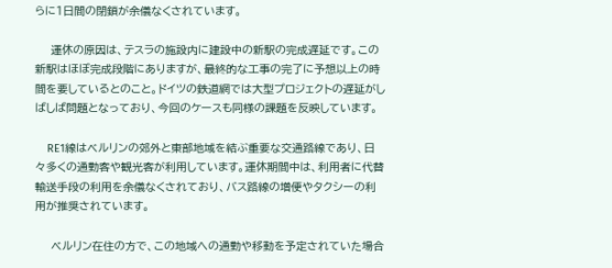らに1日間の閉鎖が余儀なくされています。

    運休の原因は、テスラの施設内に建設中の新駅の完成遅延です。この新駅はほぼ完成段階にありますが、最終的な工事の完了に予想以上の時間を要しているとのこと。ドイツの鉄道網では大型プロジェクトの遅延がしばしば問題となっており、今回のケースも同様の課題を反映しています。

    RE1線はベルリンの郊外と東部地域を結ぶ重要な交通路線であり、日々多くの通勤客や観光客が利用しています。運休期間中は、利用者に代替輸送手段の利用を余儀なくされており、バス路線の増便やタクシーの利用が推奨されています。

    ベルリン在住の方で、この地域への通勤や移動を予定されていた場合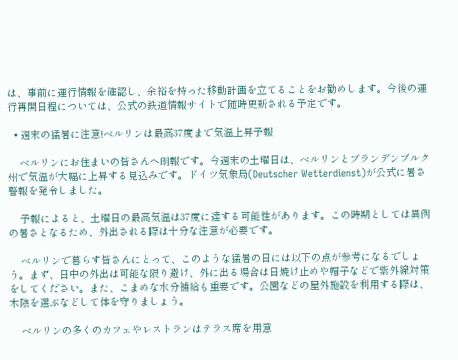は、事前に運行情報を確認し、余裕を持った移動計画を立てることをお勧めします。今後の運行再開日程については、公式の鉄道情報サイトで随時更新される予定です。

  • 週末の猛暑に注意!ベルリンは最高37度まで気温上昇予報

    ベルリンにお住まいの皆さんへ朗報です。今週末の土曜日は、ベルリンとブランデンブルク州で気温が大幅に上昇する見込みです。ドイツ気象局(Deutscher Wetterdienst)が公式に暑さ警報を発令しました。

    予報によると、土曜日の最高気温は37度に達する可能性があります。この時期としては異例の暑さとなるため、外出される際は十分な注意が必要です。

    ベルリンで暮らす皆さんにとって、このような猛暑の日には以下の点が参考になるでしょう。まず、日中の外出は可能な限り避け、外に出る場合は日焼け止めや帽子などで紫外線対策をしてください。また、こまめな水分補給も重要です。公園などの屋外施設を利用する際は、木陰を選ぶなどして体を守りましょう。

    ベルリンの多くのカフェやレストランはテラス席を用意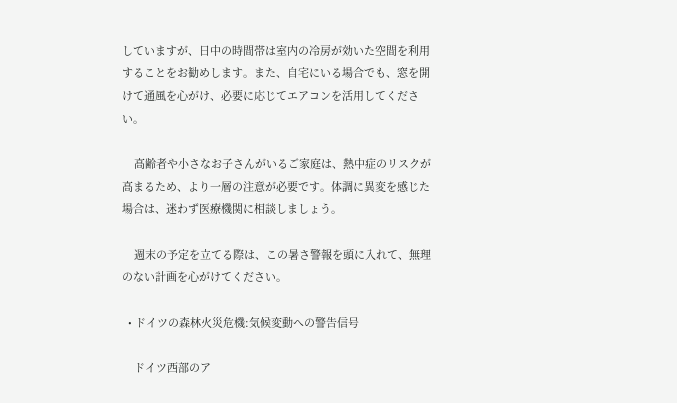していますが、日中の時間帯は室内の冷房が効いた空間を利用することをお勧めします。また、自宅にいる場合でも、窓を開けて通風を心がけ、必要に応じてエアコンを活用してください。

    高齢者や小さなお子さんがいるご家庭は、熱中症のリスクが高まるため、より一層の注意が必要です。体調に異変を感じた場合は、迷わず医療機関に相談しましょう。

    週末の予定を立てる際は、この暑さ警報を頭に入れて、無理のない計画を心がけてください。

  • ドイツの森林火災危機:気候変動への警告信号

    ドイツ西部のア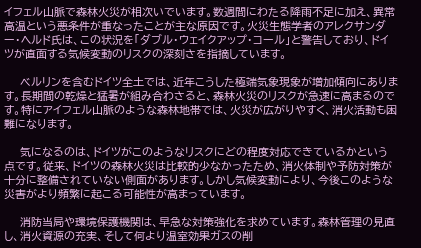イフェル山脈で森林火災が相次いでいます。数週間にわたる降雨不足に加え、異常高温という悪条件が重なったことが主な原因です。火災生態学者のアレクサンダー・ヘルド氏は、この状況を「ダブル・ウェイクアップ・コール」と警告しており、ドイツが直面する気候変動のリスクの深刻さを指摘しています。

    ベルリンを含むドイツ全土では、近年こうした極端気象現象が増加傾向にあります。長期間の乾燥と猛暑が組み合わさると、森林火災のリスクが急速に高まるのです。特にアイフェル山脈のような森林地帯では、火災が広がりやすく、消火活動も困難になります。

    気になるのは、ドイツがこのようなリスクにどの程度対応できているかという点です。従来、ドイツの森林火災は比較的少なかったため、消火体制や予防対策が十分に整備されていない側面があります。しかし気候変動により、今後このような災害がより頻繁に起こる可能性が高まっています。

    消防当局や環境保護機関は、早急な対策強化を求めています。森林管理の見直し、消火資源の充実、そして何より温室効果ガスの削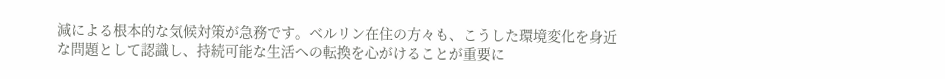減による根本的な気候対策が急務です。ベルリン在住の方々も、こうした環境変化を身近な問題として認識し、持続可能な生活への転換を心がけることが重要に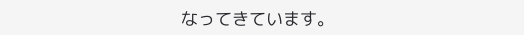なってきています。